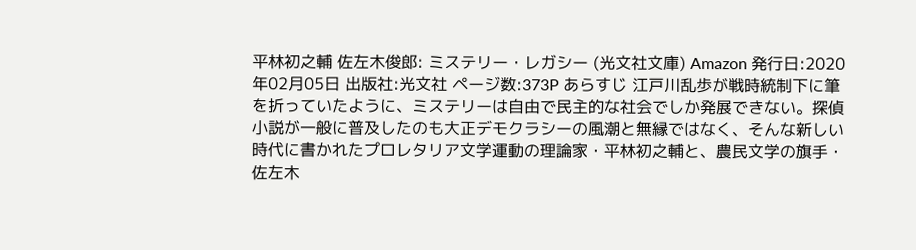平林初之輔 佐左木俊郎: ミステリー・レガシー (光文社文庫) Amazon 発行日:2020年02月05日 出版社:光文社 ページ数:373P あらすじ 江戸川乱歩が戦時統制下に筆を折っていたように、ミステリーは自由で民主的な社会でしか発展できない。探偵小説が一般に普及したのも大正デモクラシーの風潮と無縁ではなく、そんな新しい時代に書かれたプロレタリア文学運動の理論家・平林初之輔と、農民文学の旗手・佐左木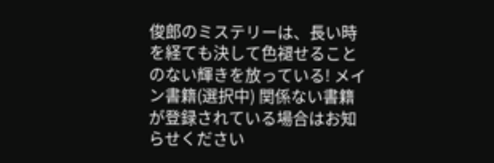俊郎のミステリーは、長い時を経ても決して色褪せることのない輝きを放っている! メイン書籍(選択中) 関係ない書籍が登録されている場合はお知らせください